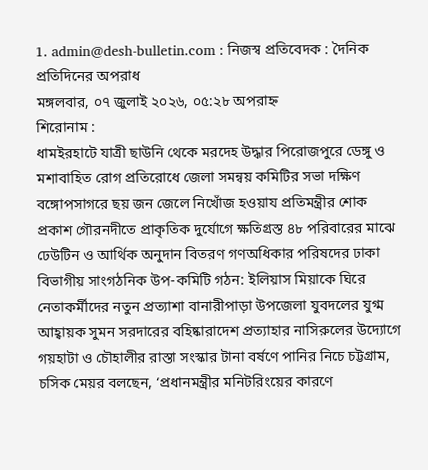1. admin@desh-bulletin.com : নিজস্ব প্রতিবেদক : দৈনিক প্রতিদিনের অপরাধ
মঙ্গলবার, ০৭ জুলাই ২০২৬, ০৫:২৮ অপরাহ্ন
শিরোনাম :
ধামইরহাটে যাত্রী ছাউনি থেকে মরদেহ উদ্ধার পিরোজপুরে ডেঙ্গু ও মশাবাহিত রোগ প্রতিরোধে জেলা সমন্বয় কমিটির সভা দক্ষিণ বঙ্গোপসাগরে ছয় জন জেলে নিখোঁজ হওয়ায প্রতিমন্ত্রীর শোক প্রকাশ গৌরনদীতে প্রাকৃতিক দুর্যোগে ক্ষতিগ্রস্ত ৪৮ পরিবারের মাঝে ঢেউটিন ও আর্থিক অনুদান বিতরণ গণঅধিকার পরিষদের ঢাকা বিভাগীয় সাংগঠনিক উপ-কমিটি গঠন: ইলিয়াস মিয়াকে ঘিরে নেতাকর্মীদের নতুন প্রত্যাশা বানারীপাড়া উপজেলা যুবদলের যুগ্ম আহ্বায়ক সুমন সরদারের বহিষ্কারাদেশ প্রত্যাহার নাসিরুলের উদ্যোগে গয়হাটা ও চৌহালীর রাস্তা সংস্কার টানা বর্ষণে পানির নিচে চট্টগ্রাম, চসিক মেয়র বলছেন, ‘প্রধানমন্ত্রীর মনিটরিংয়ের কারণে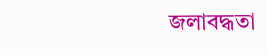জলাবদ্ধতা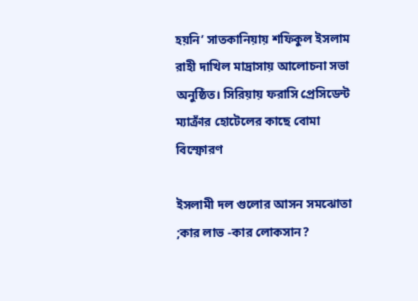হয়নি’ সাতকানিয়ায় শফিকুল ইসলাম রাহী দাখিল মাদ্রাসায় আলোচনা সভা অনুষ্ঠিত। সিরিয়ায় ফরাসি প্রেসিডেন্ট ম্যাক্রাঁর হোটেলের কাছে বোমা বিস্ফোরণ

ইসলামী দল গুলোর আসন সমঝোতা ;কার লাভ -কার লোকসান?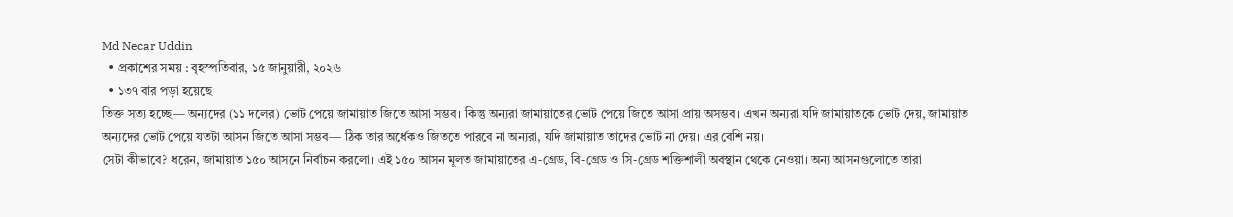Md Necar Uddin
  • প্রকাশের সময় : বৃহস্পতিবার, ১৫ জানুয়ারী, ২০২৬
  • ১৩৭ বার পড়া হয়েছে
তিক্ত সত্য হচ্ছে— অন্যদের (১১ দলের) ভোট পেয়ে জামায়াত জিতে আসা সম্ভব। কিন্তু অন্যরা জামায়াতের ভোট পেয়ে জিতে আসা প্রায় অসম্ভব। এখন অন্যরা যদি জামায়াতকে ভোট দেয়, জামায়াত অন্যদের ভোট পেয়ে যতটা আসন জিতে আসা সম্ভব— ঠিক তার অর্ধেকও জিততে পারবে না অন্যরা, যদি জামায়াত তাদের ভোট না দেয়। এর বেশি নয়।
সেটা কীভাবে? ধরেন, জামায়াত ১৫০ আসনে নির্বাচন করলো। এই ১৫০ আসন মূলত জামায়াতের এ-গ্রেড, বি-গ্রেড ও সি-গ্রেড শক্তিশালী অবস্থান থেকে নেওয়া। অন্য আসনগুলোতে তারা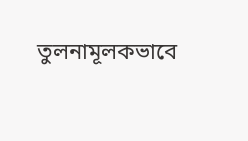তুলনামূলকভাবে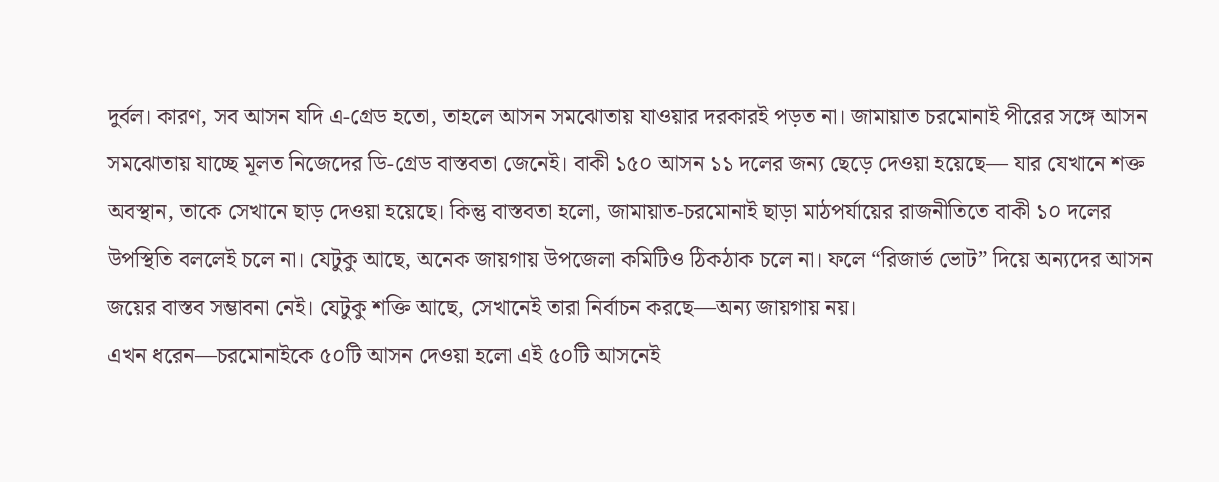দুর্বল। কারণ, সব আসন যদি এ-গ্রেড হতো, তাহলে আসন সমঝোতায় যাওয়ার দরকারই পড়ত না। জামায়াত চরমোনাই পীরের সঙ্গে আসন সমঝোতায় যাচ্ছে মূলত নিজেদের ডি-গ্রেড বাস্তবতা জেনেই। বাকী ১৫০ আসন ১১ দলের জন্য ছেড়ে দেওয়া হয়েছে— যার যেখানে শক্ত অবস্থান, তাকে সেখানে ছাড় দেওয়া হয়েছে। কিন্তু বাস্তবতা হলো, জামায়াত-চরমোনাই ছাড়া মাঠপর্যায়ের রাজনীতিতে বাকী ১০ দলের উপস্থিতি বললেই চলে না। যেটুকু আছে, অনেক জায়গায় উপজেলা কমিটিও ঠিকঠাক চলে না। ফলে “রিজার্ভ ভোট” দিয়ে অন্যদের আসন জয়ের বাস্তব সম্ভাবনা নেই। যেটুকু শক্তি আছে, সেখানেই তারা নির্বাচন করছে—অন্য জায়গায় নয়।
এখন ধরেন—চরমোনাইকে ৫০টি আসন দেওয়া হলো এই ৫০টি আসনেই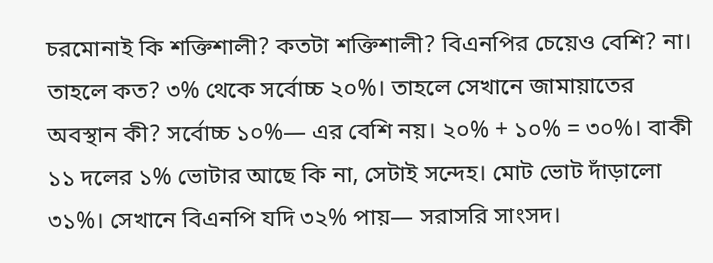চরমোনাই কি শক্তিশালী? কতটা শক্তিশালী? বিএনপির চেয়েও বেশি? না। তাহলে কত? ৩% থেকে সর্বোচ্চ ২০%। তাহলে সেখানে জামায়াতের অবস্থান কী? সর্বোচ্চ ১০%— এর বেশি নয়। ২০% + ১০% = ৩০%। বাকী ১১ দলের ১% ভোটার আছে কি না, সেটাই সন্দেহ। মোট ভোট দাঁড়ালো ৩১%। সেখানে বিএনপি যদি ৩২% পায়— সরাসরি সাংসদ।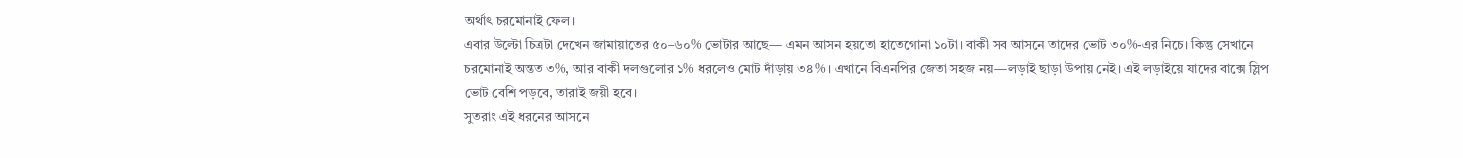অর্থাৎ চরমোনাই ফেল।
এবার উল্টো চিত্রটা দেখেন জামায়াতের ৫০–৬০% ভোটার আছে— এমন আসন হয়তো হাতেগোনা ১০টা। বাকী সব আসনে তাদের ভোট ৩০%-এর নিচে। কিন্তু সেখানে চরমোনাই অন্তত ৩%, আর বাকী দলগুলোর ১% ধরলেও মোট দাঁড়ায় ৩৪%। এখানে বিএনপির জেতা সহজ নয়—লড়াই ছাড়া উপায় নেই। এই লড়াইয়ে যাদের বাক্সে স্লিপ ভোট বেশি পড়বে, তারাই জয়ী হবে।
সুতরাং এই ধরনের আসনে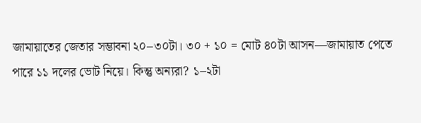জামায়াতের জেতার সম্ভাবনা ২০–৩০টা। ৩০ + ১০ = মোট ৪০টা আসন—জামায়াত পেতে পারে ১১ দলের ভোট নিয়ে। কিন্তু অন্যরা? ১–২টা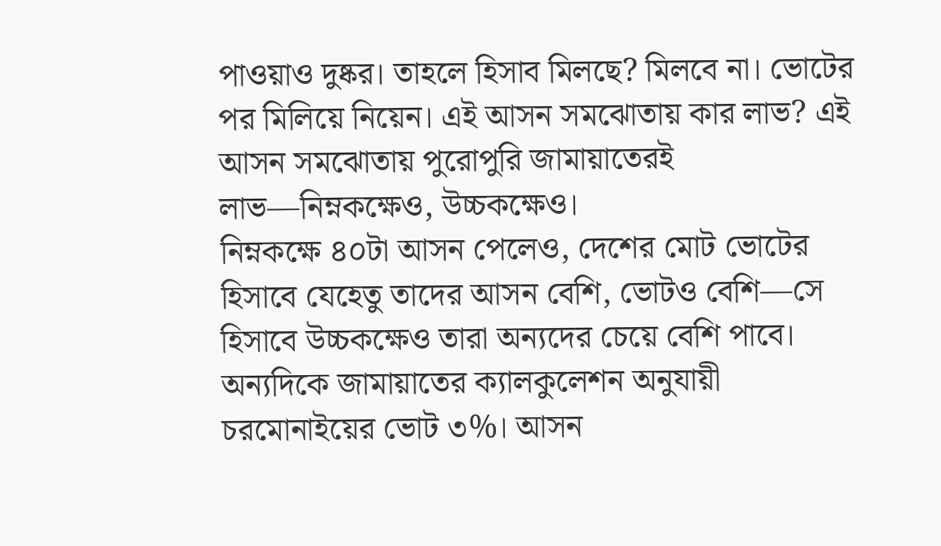পাওয়াও দুষ্কর। তাহলে হিসাব মিলছে? মিলবে না। ভোটের পর মিলিয়ে নিয়েন। এই আসন সমঝোতায় কার লাভ? এই আসন সমঝোতায় পুরোপুরি জামায়াতেরই লাভ—নিম্নকক্ষেও, উচ্চকক্ষেও।
নিম্নকক্ষে ৪০টা আসন পেলেও, দেশের মোট ভোটের হিসাবে যেহেতু তাদের আসন বেশি, ভোটও বেশি—সে হিসাবে উচ্চকক্ষেও তারা অন্যদের চেয়ে বেশি পাবে। অন্যদিকে জামায়াতের ক্যালকুলেশন অনুযায়ী চরমোনাইয়ের ভোট ৩%। আসন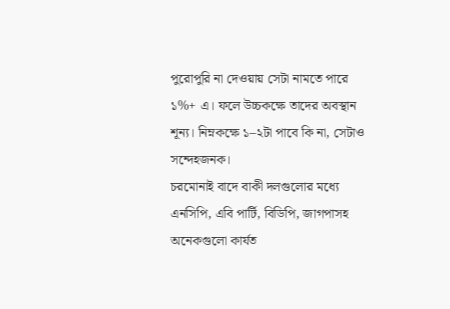পুরোপুরি না দেওয়ায় সেটা নামতে পারে ১%+ এ। ফলে উচ্চকক্ষে তাদের অবস্থান শূন্য। নিম্নকক্ষে ১–২টা পাবে কি না, সেটাও সন্দেহজনক।
চরমোনাই বাদে বাকী দলগুলোর মধ্যে এনসিপি, এবি পার্টি, বিডিপি, জাগপাসহ অনেকগুলো কার্যত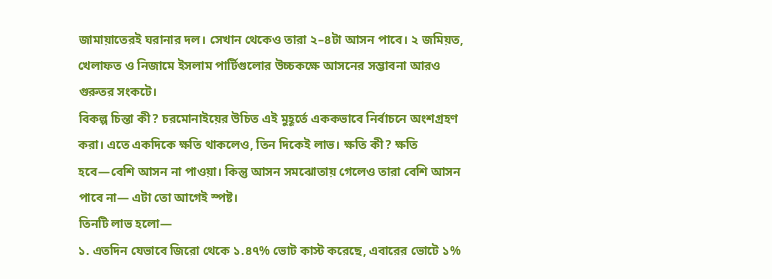জামায়াতেরই ঘরানার দল। সেখান থেকেও তারা ২–৪টা আসন পাবে। ২ জমিয়ত, খেলাফত ও নিজামে ইসলাম পার্টিগুলোর উচ্চকক্ষে আসনের সম্ভাবনা আরও গুরুতর সংকটে।
বিকল্প চিন্তা কী? চরমোনাইয়ের উচিত এই মুহূর্তে এককভাবে নির্বাচনে অংশগ্রহণ করা। এতে একদিকে ক্ষতি থাকলেও, তিন দিকেই লাভ। ক্ষতি কী? ক্ষতি হবে—বেশি আসন না পাওয়া। কিন্তু আসন সমঝোতায় গেলেও তারা বেশি আসন পাবে না— এটা তো আগেই স্পষ্ট।
তিনটি লাভ হলো—
১. এতদিন যেভাবে জিরো থেকে ১.৪৭% ভোট কাস্ট করেছে, এবারের ভোটে ১%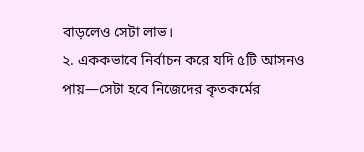বাড়লেও সেটা লাভ।
২. এককভাবে নির্বাচন করে যদি ৫টি আসনও পায়—সেটা হবে নিজেদের কৃতকর্মের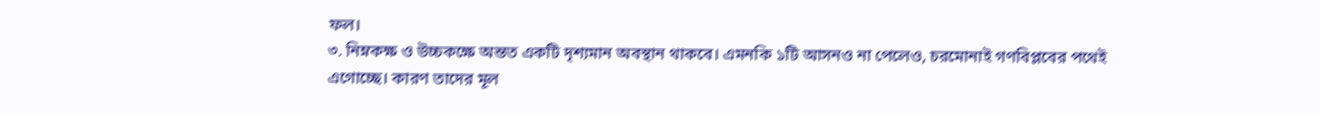ফল।
৩. নিম্নকক্ষ ও উচ্চকক্ষে অন্তত একটি দৃশ্যমান অবস্থান থাকবে। এমনকি ১টি আসনও না পেলেও, চরমোনাই গণবিপ্লবের পথেই এগোচ্ছে। কারণ তাদের মূল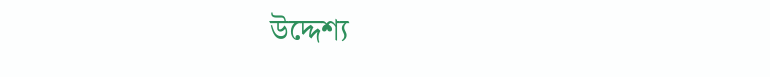উদ্দেশ্য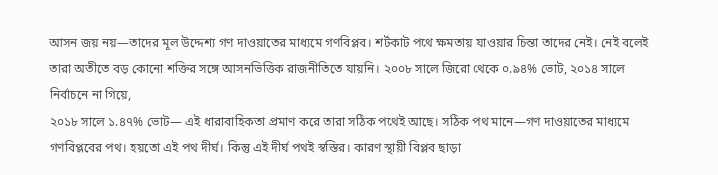আসন জয় নয়—তাদের মূল উদ্দেশ্য গণ দাওয়াতের মাধ্যমে গণবিপ্লব। শর্টকাট পথে ক্ষমতায় যাওয়ার চিন্তা তাদের নেই। নেই বলেই তারা অতীতে বড় কোনো শক্তির সঙ্গে আসনভিত্তিক রাজনীতিতে যায়নি। ২০০৮ সালে জিরো থেকে ০.৯৪% ভোট, ২০১৪ সালে নির্বাচনে না গিয়ে,
২০১৮ সালে ১.৪৭% ভোট— এই ধারাবাহিকতা প্রমাণ করে তারা সঠিক পথেই আছে। সঠিক পথ মানে—গণ দাওয়াতের মাধ্যমে গণবিপ্লবের পথ। হয়তো এই পথ দীর্ঘ। কিন্তু এই দীর্ঘ পথই স্বস্তির। কারণ স্থায়ী বিপ্লব ছাড়া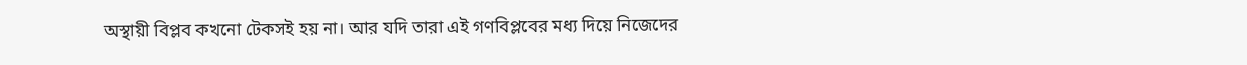অস্থায়ী বিপ্লব কখনো টেকসই হয় না। আর যদি তারা এই গণবিপ্লবের মধ্য দিয়ে নিজেদের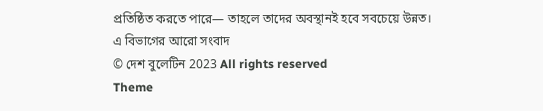প্রতিষ্ঠিত করতে পারে— তাহলে তাদের অবস্থানই হবে সবচেয়ে উন্নত।
এ বিভাগের আরো সংবাদ
© দেশ বুলেটিন 2023 All rights reserved
Theme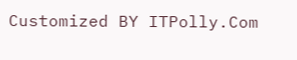Customized BY ITPolly.Com